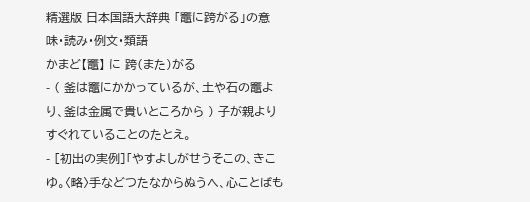精選版 日本国語大辞典 「竈に跨がる」の意味・読み・例文・類語
かまど【竈】 に 跨(また)がる
- ( 釜は竈にかかっているが、土や石の竈より、釜は金属で貴いところから ) 子が親よりすぐれていることのたとえ。
- [初出の実例]「やすよしがせうそこの、きこゆ。〈略〉手などつたなからぬうへ、心ことばも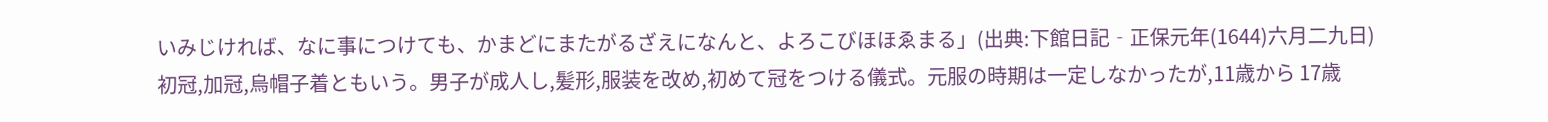いみじければ、なに事につけても、かまどにまたがるざえになんと、よろこびほほゑまる」(出典:下館日記‐正保元年(1644)六月二九日)
初冠,加冠,烏帽子着ともいう。男子が成人し,髪形,服装を改め,初めて冠をつける儀式。元服の時期は一定しなかったが,11歳から 17歳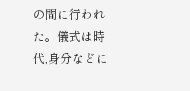の間に行われた。儀式は時代,身分などに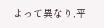よって異なり,平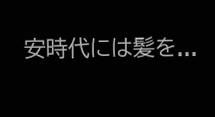安時代には髪を...